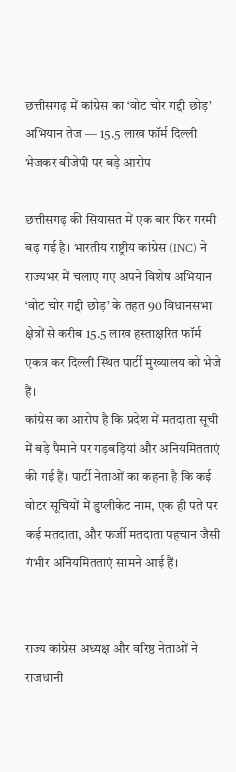छत्तीसगढ़ में कांग्रेस का ‘वोट चोर गद्दी छोड़’ अभियान तेज — 15.5 लाख फॉर्म दिल्ली भेजकर बीजेपी पर बड़े आरोप

छत्तीसगढ़ की सियासत में एक बार फिर गरमी बढ़ गई है। भारतीय राष्ट्रीय कांग्रेस (INC) ने राज्यभर में चलाए गए अपने विशेष अभियान ‘वोट चोर गद्दी छोड़’ के तहत 90 विधानसभा क्षेत्रों से करीब 15.5 लाख हस्ताक्षरित फॉर्म एकत्र कर दिल्ली स्थित पार्टी मुख्यालय को भेजे हैं।
कांग्रेस का आरोप है कि प्रदेश में मतदाता सूची में बड़े पैमाने पर गड़बड़ियां और अनियमितताएं की गई हैं। पार्टी नेताओं का कहना है कि कई वोटर सूचियों में डुप्लीकेट नाम, एक ही पते पर कई मतदाता, और फर्जी मतदाता पहचान जैसी गंभीर अनियमितताएं सामने आई हैं।


राज्य कांग्रेस अध्यक्ष और वरिष्ठ नेताओं ने राजधानी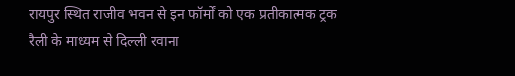रायपुर स्थित राजीव भवन से इन फॉर्मों को एक प्रतीकात्मक ट्रक रैली के माध्यम से दिल्ली रवाना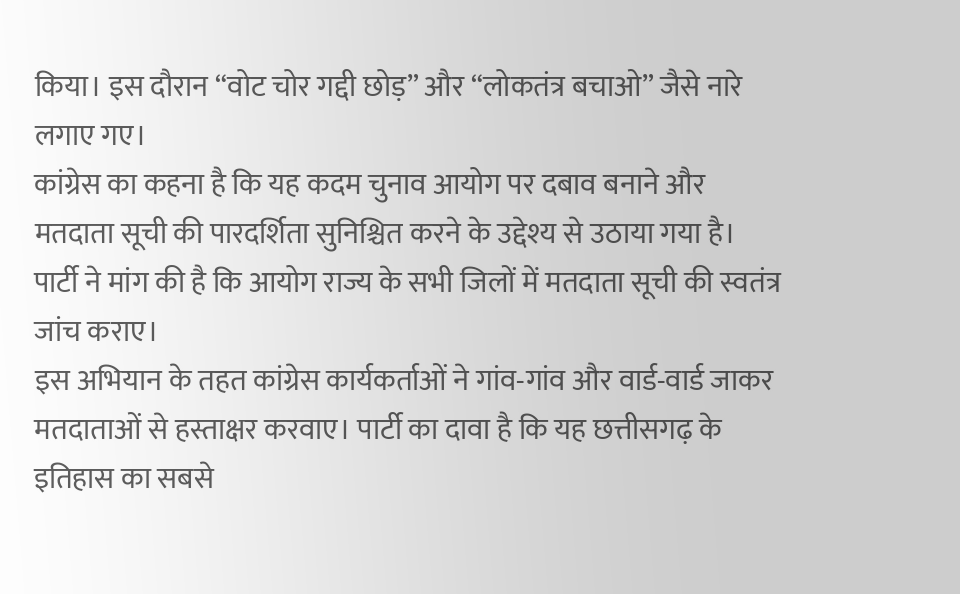किया। इस दौरान “वोट चोर गद्दी छोड़” और “लोकतंत्र बचाओ” जैसे नारे लगाए गए।
कांग्रेस का कहना है कि यह कदम चुनाव आयोग पर दबाव बनाने और मतदाता सूची की पारदर्शिता सुनिश्चित करने के उद्देश्य से उठाया गया है। पार्टी ने मांग की है कि आयोग राज्य के सभी जिलों में मतदाता सूची की स्वतंत्र जांच कराए।
इस अभियान के तहत कांग्रेस कार्यकर्ताओं ने गांव-गांव और वार्ड-वार्ड जाकर मतदाताओं से हस्ताक्षर करवाए। पार्टी का दावा है कि यह छत्तीसगढ़ के इतिहास का सबसे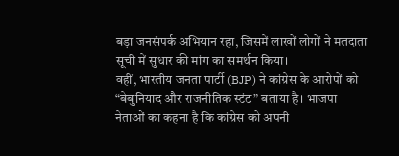बड़ा जनसंपर्क अभियान रहा, जिसमें लाखों लोगों ने मतदाता सूची में सुधार की मांग का समर्थन किया।
वहीं, भारतीय जनता पार्टी (BJP) ने कांग्रेस के आरोपों को “बेबुनियाद और राजनीतिक स्टंट” बताया है। भाजपा नेताओं का कहना है कि कांग्रेस को अपनी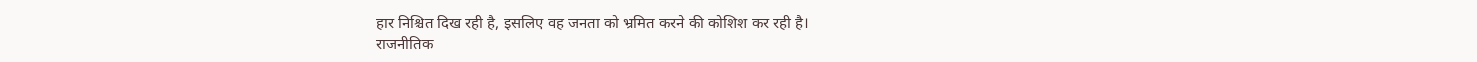हार निश्चित दिख रही है, इसलिए वह जनता को भ्रमित करने की कोशिश कर रही है।
राजनीतिक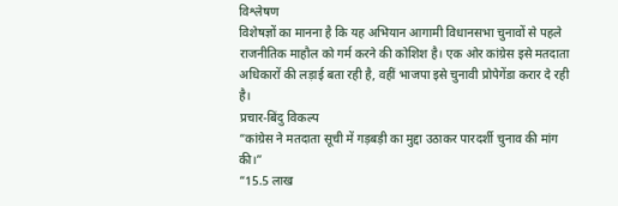विश्लेषण
विशेषज्ञों का मानना है कि यह अभियान आगामी विधानसभा चुनावों से पहले राजनीतिक माहौल को गर्म करने की कोशिश है। एक ओर कांग्रेस इसे मतदाता अधिकारों की लड़ाई बता रही है, वहीं भाजपा इसे चुनावी प्रोपेगेंडा करार दे रही है।
प्रचार-बिंदु विकल्प
“कांग्रेस ने मतदाता सूची में गड़बड़ी का मुद्दा उठाकर पारदर्शी चुनाव की मांग की।”
“15.5 लाख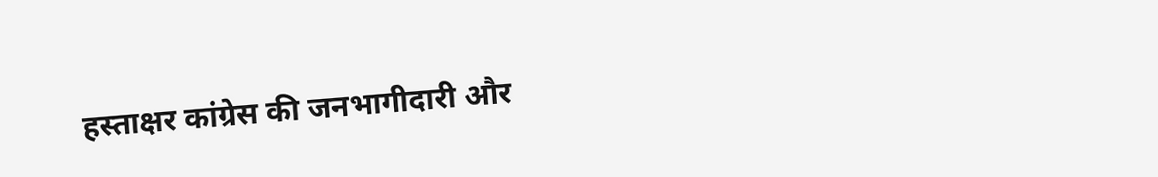हस्ताक्षर कांग्रेस की जनभागीदारी और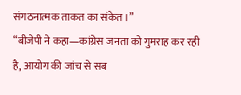संगठनात्मक ताकत का संकेत।”
“बीजेपी ने कहा—कांग्रेस जनता को गुमराह कर रही है, आयोग की जांच से सब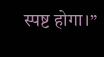स्पष्ट होगा।”